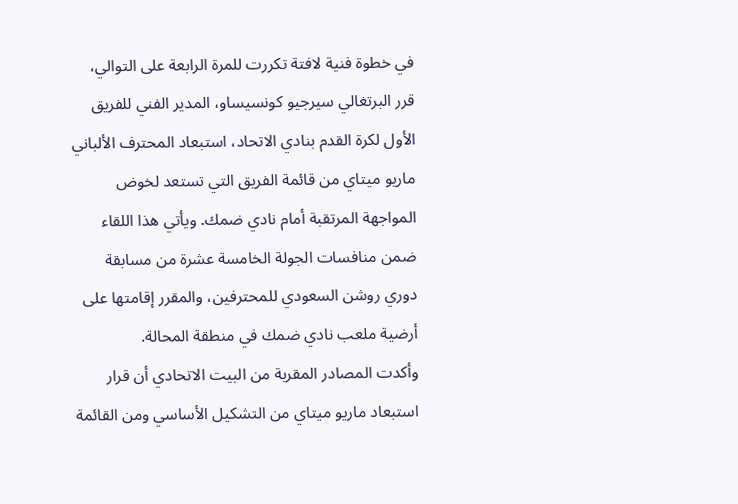في خطوة فنية لافتة تكررت للمرة الرابعة على التوالي، قرر البرتغالي سيرجيو كونسيساو، المدير الفني للفريق الأول لكرة القدم بنادي الاتحاد، استبعاد المحترف الألباني ماريو ميتاي من قائمة الفريق التي تستعد لخوض المواجهة المرتقبة أمام نادي ضمك. ويأتي هذا اللقاء ضمن منافسات الجولة الخامسة عشرة من مسابقة دوري روشن السعودي للمحترفين، والمقرر إقامتها على أرضية ملعب نادي ضمك في منطقة المحالة.
وأكدت المصادر المقربة من البيت الاتحادي أن قرار استبعاد ماريو ميتاي من التشكيل الأساسي ومن القائمة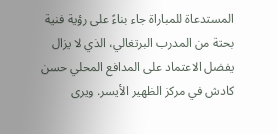المستدعاة للمباراة جاء بناءً على رؤية فنية بحتة من المدرب البرتغالي، الذي لا يزال يفضل الاعتماد على المدافع المحلي حسن كادش في مركز الظهير الأيسر. ويرى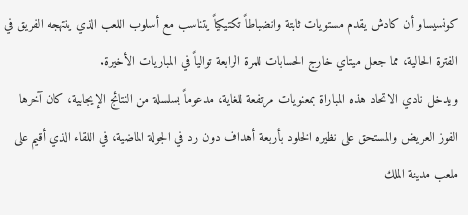كونسيساو أن كادش يقدم مستويات ثابتة وانضباطاً تكتيكياً يتناسب مع أسلوب اللعب الذي ينتهجه الفريق في الفترة الحالية، مما جعل ميتاي خارج الحسابات للمرة الرابعة توالياً في المباريات الأخيرة.
ويدخل نادي الاتحاد هذه المباراة بمعنويات مرتفعة للغاية، مدعوماً بسلسلة من النتائج الإيجابية، كان آخرها الفوز العريض والمستحق على نظيره الخلود بأربعة أهداف دون رد في الجولة الماضية، في اللقاء الذي أقيم على ملعب مدينة الملك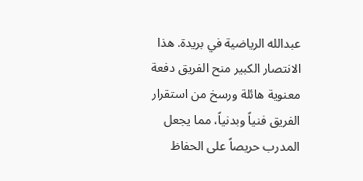عبدالله الرياضية في بريدة. هذا الانتصار الكبير منح الفريق دفعة معنوية هائلة ورسخ من استقرار الفريق فنياً وبدنياً، مما يجعل المدرب حريصاً على الحفاظ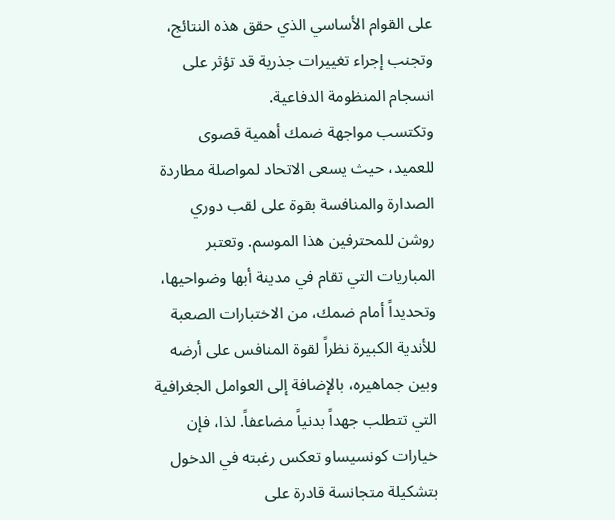على القوام الأساسي الذي حقق هذه النتائج، وتجنب إجراء تغييرات جذرية قد تؤثر على انسجام المنظومة الدفاعية.
وتكتسب مواجهة ضمك أهمية قصوى للعميد، حيث يسعى الاتحاد لمواصلة مطاردة الصدارة والمنافسة بقوة على لقب دوري روشن للمحترفين هذا الموسم. وتعتبر المباريات التي تقام في مدينة أبها وضواحيها، وتحديداً أمام ضمك، من الاختبارات الصعبة للأندية الكبيرة نظراً لقوة المنافس على أرضه وبين جماهيره، بالإضافة إلى العوامل الجغرافية التي تتطلب جهداً بدنياً مضاعفاً. لذا، فإن خيارات كونسيساو تعكس رغبته في الدخول بتشكيلة متجانسة قادرة على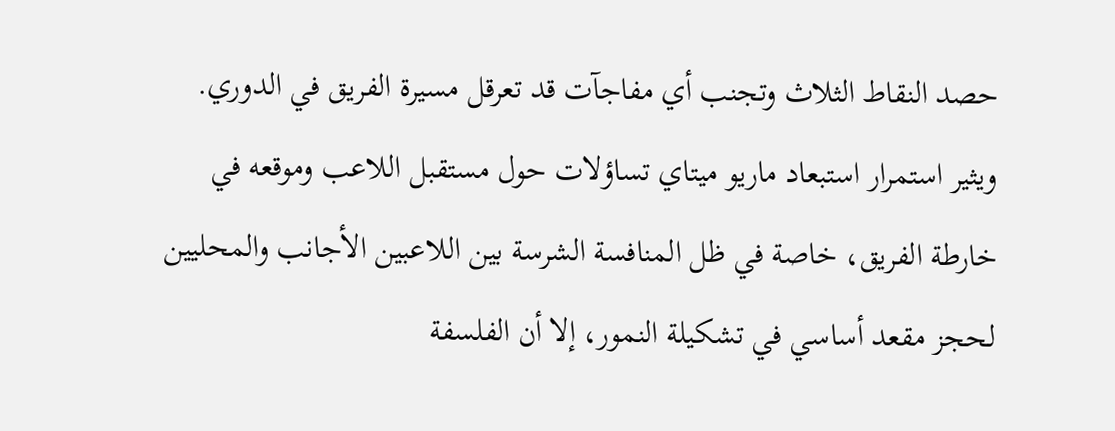حصد النقاط الثلاث وتجنب أي مفاجآت قد تعرقل مسيرة الفريق في الدوري.
ويثير استمرار استبعاد ماريو ميتاي تساؤلات حول مستقبل اللاعب وموقعه في خارطة الفريق، خاصة في ظل المنافسة الشرسة بين اللاعبين الأجانب والمحليين لحجز مقعد أساسي في تشكيلة النمور، إلا أن الفلسفة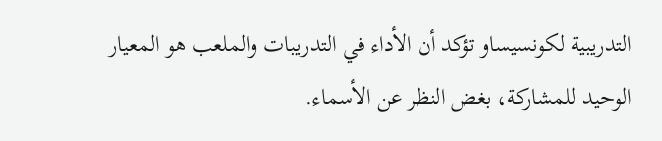التدريبية لكونسيساو تؤكد أن الأداء في التدريبات والملعب هو المعيار الوحيد للمشاركة، بغض النظر عن الأسماء.